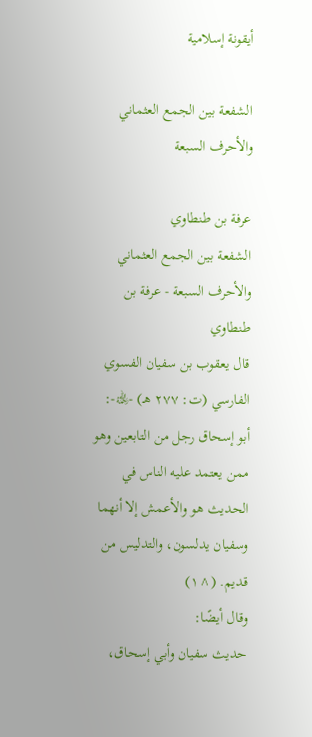أيقونة إسلامية

الشفعة بين الجمع العثماني والأحرف السبعة

عرفة بن طنطاوي
الشفعة بين الجمع العثماني والأحرف السبعة - عرفة بن طنطاوي
قال يعقوب بن سفيان الفسوي الفارسي (ت: ٢٧٧ هـ) -﵀-:
أبو إسحاق رجل من التابعين وهو ممن يعتمد عليه الناس في الحديث هو والأعمش إلا أنهما وسفيان يدلسون، والتدليس من قديم. (^١)
وقال أيضًا:
حديث سفيان وأبي إسحاق،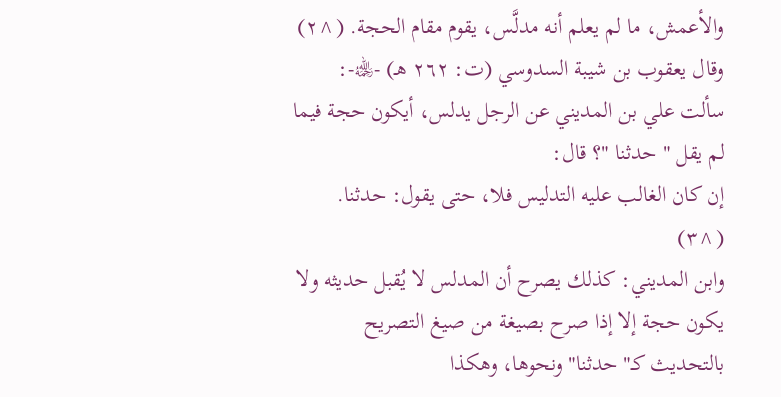والأعمش، ما لم يعلم أنه مدلَّس، يقوم مقام الحجة. (^٢)
وقال يعقوب بن شيبة السدوسي (ت: ٢٦٢ هـ) -﵀-:
سألت علي بن المديني عن الرجل يدلس، أيكون حجة فيما لم يقل " حدثنا "؟ قال:
إن كان الغالب عليه التدليس فلا، حتى يقول: حدثنا. (^٣)
وابن المديني: كذلك يصرح أن المدلس لا يُقبل حديثه ولا يكون حجة إلا إذا صرح بصيغة من صيغ التصريح بالتحديث كـ"حدثنا" ونحوها، وهكذا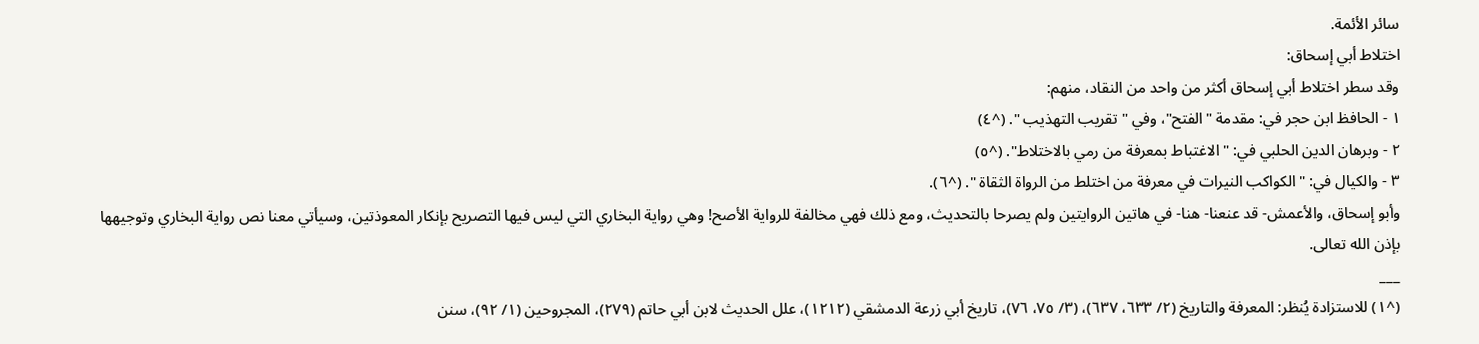سائر الأئمة.
اختلاط أبي إسحاق:
وقد سطر اختلاط أبي إسحاق أكثر من واحد من النقاد، منهم:
١ - الحافظ ابن حجر في: مقدمة "الفتح"، وفي " تقريب التهذيب ". (^٤)
٢ - وبرهان الدين الحلبي في: " الاغتباط بمعرفة من رمي بالاختلاط". (^٥)
٣ - والكيال في: "الكواكب النيرات في معرفة من اختلط من الرواة الثقاة ". (^٦).
وأبو إسحاق، والأعمش- قد عنعنا- هنا- في هاتين الروايتين ولم يصرحا بالتحديث، ومع ذلك فهي مخالفة للرواية الأصح! وهي رواية البخاري التي ليس فيها التصريح بإنكار المعوذتين، وسيأتي معنا نص رواية البخاري وتوجيهها بإذن الله تعالى.
___
(^١) للاستزادة يُنظر: المعرفة والتاريخ (٢/ ٦٣٣، ٦٣٧)، (٣/ ٧٥، ٧٦)، تاريخ أبي زرعة الدمشقي (١٢١٢)، علل الحديث لابن أبي حاتم (٢٧٩)، المجروحين (١/ ٩٢)، سنن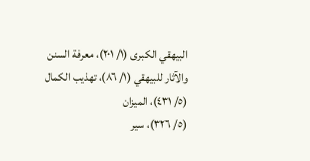البيهقي الكبرى (١/ ٢٠١)، معرفة السنن والآثار للبيهقي (١/ ٨٦)، تهذيب الكمال (٥/ ٤٣١)، الميزان
(٥/ ٣٢٦)، سير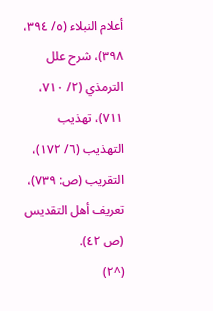أعلام النبلاء (٥/ ٣٩٤، ٣٩٨)، شرح علل الترمذي (٢/ ٧١٠، ٧١١)، تهذيب التهذيب (٦/ ١٧٢)، التقريب (ص: ٧٣٩)، تعريف أهل التقديس (ص ٤٢).
(^٢)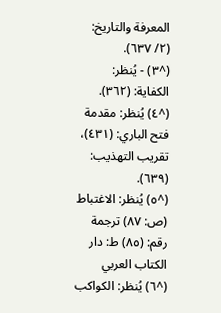المعرفة والتاريخ: (٢/ ٦٣٧).
(^٣) - يُنظر: الكفاية: (٣٦٢).
(^٤) يُنظر: مقدمة فتح الباري: (٤٣١)، تقريب التهذيب: (٦٣٩).
(^٥) يُنظر: الاغتباط (ص: ٨٧) ترجمة رقم: (٨٥) ط: دار الكتاب العربي
(^٦) يُنظر: الكواكب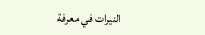النيرات في معرفة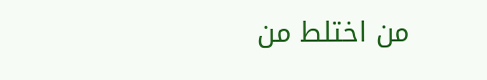من اختلط من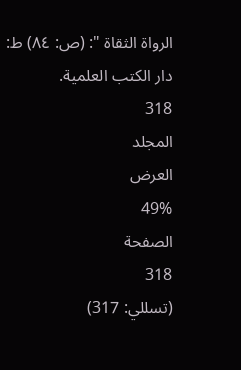الرواة الثقاة ": (ص: ٨٤) ط: دار الكتب العلمية.
318
المجلد
العرض
49%
الصفحة
318
(تسللي: 317)